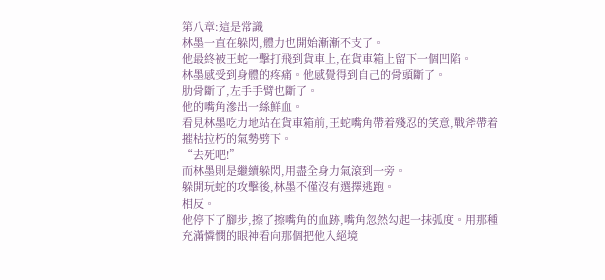第八章:這是常識
林墨一直在躲閃,體力也開始漸漸不支了。
他最終被王蛇一擊打飛到貨車上,在貨車箱上留下一個凹陷。
林墨感受到身體的疼痛。他感覺得到自己的骨頭斷了。
肋骨斷了,左手手臂也斷了。
他的嘴角滲出一絲鮮血。
看見林墨吃力地站在貨車箱前,王蛇嘴角帶着殘忍的笑意,戰斧帶着摧枯拉朽的氣勢劈下。
“去死吧!”
而林墨則是繼續躲閃,用盡全身力氣滾到一旁。
躲開玩蛇的攻擊後,林墨不僅沒有選擇逃跑。
相反。
他停下了腳步,擦了擦嘴角的血跡,嘴角忽然勾起一抹弧度。用那種充滿憐憫的眼神看向那個把他入絕境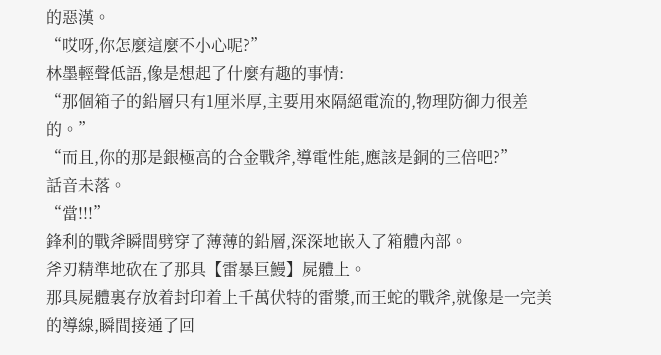的惡漢。
“哎呀,你怎麼這麼不小心呢?”
林墨輕聲低語,像是想起了什麼有趣的事情:
“那個箱子的鉛層只有1厘米厚,主要用來隔絕電流的,物理防御力很差的。”
“而且,你的那是銀極高的合金戰斧,導電性能,應該是銅的三倍吧?”
話音未落。
“當!!!”
鋒利的戰斧瞬間劈穿了薄薄的鉛層,深深地嵌入了箱體內部。
斧刃精準地砍在了那具【雷暴巨鰻】屍體上。
那具屍體裏存放着封印着上千萬伏特的雷漿,而王蛇的戰斧,就像是一完美的導線,瞬間接通了回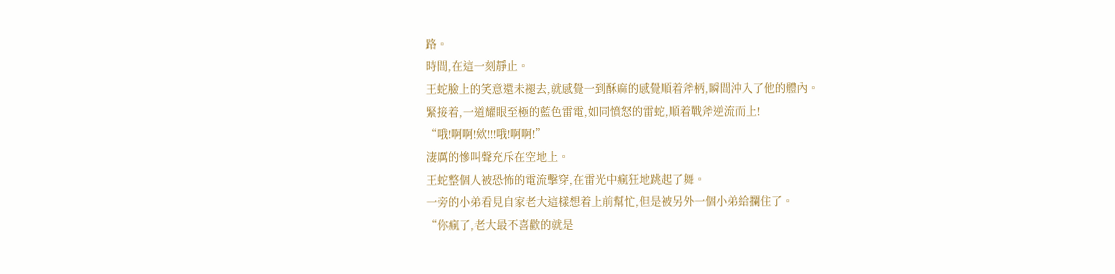路。
時間,在這一刻靜止。
王蛇臉上的笑意還未褪去,就感覺一到酥麻的感覺順着斧柄,瞬間沖入了他的體內。
緊接着,一道耀眼至極的藍色雷電,如同憤怒的雷蛇,順着戰斧逆流而上!
“哦!啊啊!欸!!!哦!啊啊!”
淒厲的慘叫聲充斥在空地上。
王蛇整個人被恐怖的電流擊穿,在雷光中瘋狂地跳起了舞。
一旁的小弟看見自家老大這樣想着上前幫忙,但是被另外一個小弟給攔住了。
“你瘋了,老大最不喜歡的就是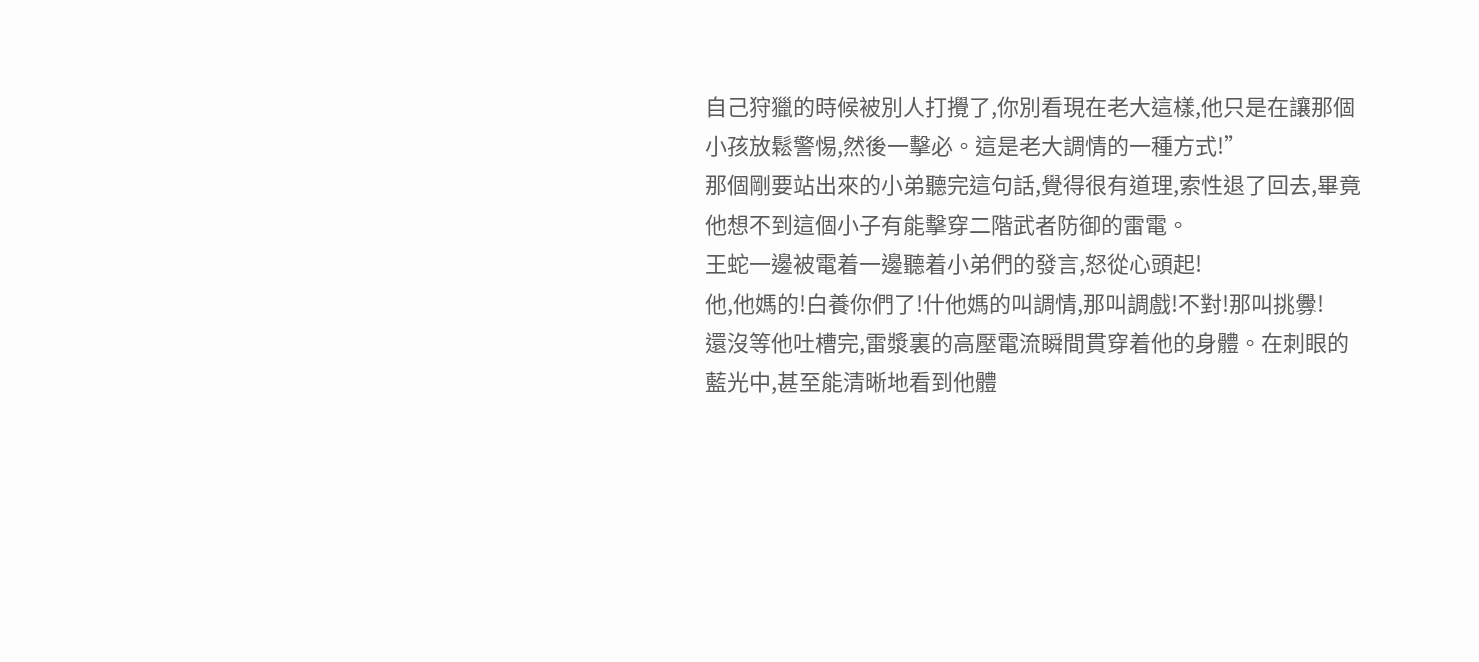自己狩獵的時候被別人打攪了,你別看現在老大這樣,他只是在讓那個小孩放鬆警惕,然後一擊必。這是老大調情的一種方式!”
那個剛要站出來的小弟聽完這句話,覺得很有道理,索性退了回去,畢竟他想不到這個小子有能擊穿二階武者防御的雷電。
王蛇一邊被電着一邊聽着小弟們的發言,怒從心頭起!
他,他媽的!白養你們了!什他媽的叫調情,那叫調戲!不對!那叫挑釁!
還沒等他吐槽完,雷漿裏的高壓電流瞬間貫穿着他的身體。在刺眼的藍光中,甚至能清晰地看到他體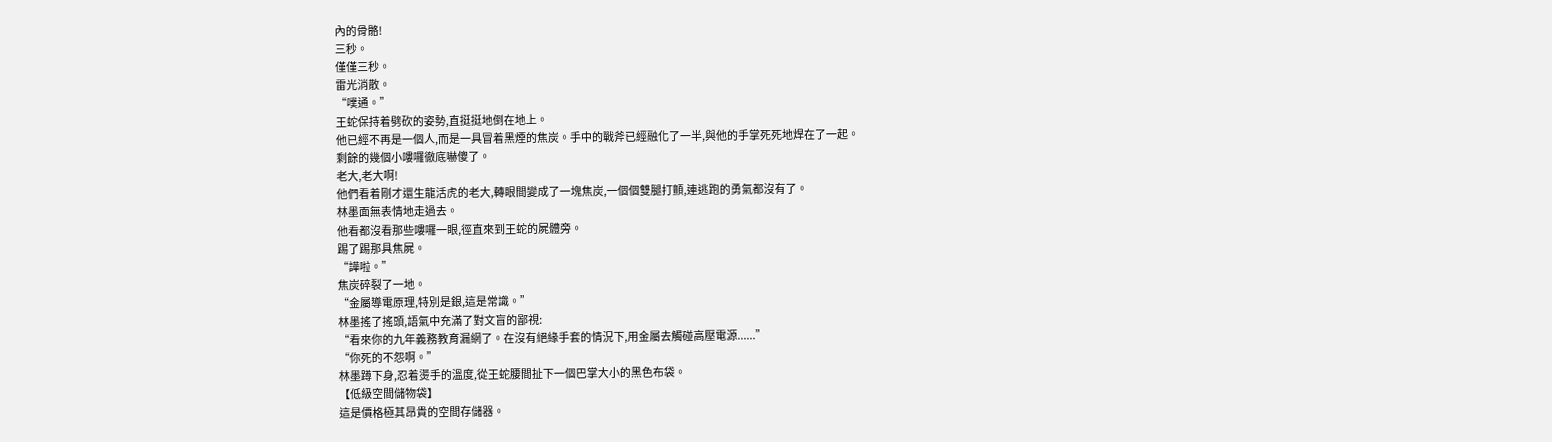內的骨骼!
三秒。
僅僅三秒。
雷光消散。
“噗通。”
王蛇保持着劈砍的姿勢,直挺挺地倒在地上。
他已經不再是一個人,而是一具冒着黑煙的焦炭。手中的戰斧已經融化了一半,與他的手掌死死地焊在了一起。
剩餘的幾個小嘍囉徹底嚇傻了。
老大,老大啊!
他們看着剛才還生龍活虎的老大,轉眼間變成了一塊焦炭,一個個雙腿打顫,連逃跑的勇氣都沒有了。
林墨面無表情地走過去。
他看都沒看那些嘍囉一眼,徑直來到王蛇的屍體旁。
踢了踢那具焦屍。
“譁啦。”
焦炭碎裂了一地。
“金屬導電原理,特別是銀,這是常識。”
林墨搖了搖頭,語氣中充滿了對文盲的鄙視:
“看來你的九年義務教育漏網了。在沒有絕緣手套的情況下,用金屬去觸碰高壓電源......”
“你死的不怨啊。”
林墨蹲下身,忍着燙手的溫度,從王蛇腰間扯下一個巴掌大小的黑色布袋。
【低級空間儲物袋】
這是價格極其昂貴的空間存儲器。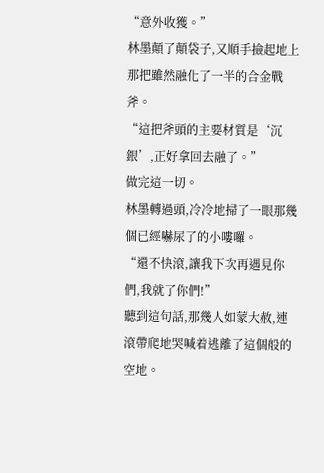“意外收獲。”
林墨顛了顛袋子,又順手撿起地上那把雖然融化了一半的合金戰斧。
“這把斧頭的主要材質是‘沉銀’,正好拿回去融了。”
做完這一切。
林墨轉過頭,冷冷地掃了一眼那幾個已經嚇尿了的小嘍囉。
“還不快滾,讓我下次再遇見你們,我就了你們!”
聽到這句話,那幾人如蒙大赦,連滾帶爬地哭喊着逃離了這個般的空地。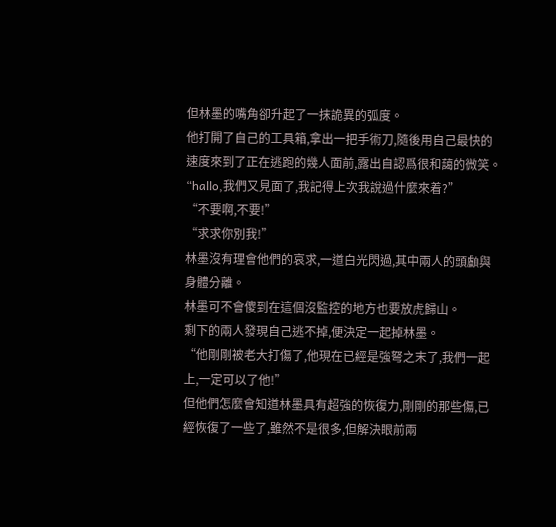但林墨的嘴角卻升起了一抹詭異的弧度。
他打開了自己的工具箱,拿出一把手術刀,隨後用自己最快的速度來到了正在逃跑的幾人面前,露出自認爲很和藹的微笑。
“hallo,我們又見面了,我記得上次我說過什麼來着?”
“不要啊,不要!”
“求求你別我!”
林墨沒有理會他們的哀求,一道白光閃過,其中兩人的頭顱與身體分離。
林墨可不會傻到在這個沒監控的地方也要放虎歸山。
剩下的兩人發現自己逃不掉,便決定一起掉林墨。
“他剛剛被老大打傷了,他現在已經是強弩之末了,我們一起上,一定可以了他!”
但他們怎麼會知道林墨具有超強的恢復力,剛剛的那些傷,已經恢復了一些了,雖然不是很多,但解決眼前兩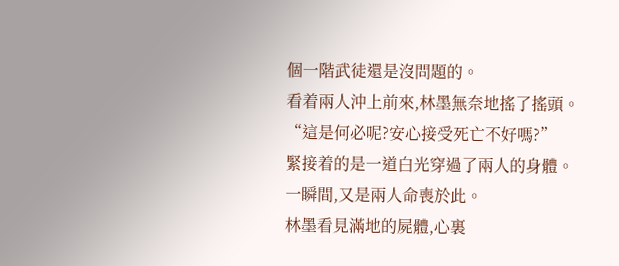個一階武徒還是沒問題的。
看着兩人沖上前來,林墨無奈地搖了搖頭。
“這是何必呢?安心接受死亡不好嗎?”
緊接着的是一道白光穿過了兩人的身體。
一瞬間,又是兩人命喪於此。
林墨看見滿地的屍體,心裏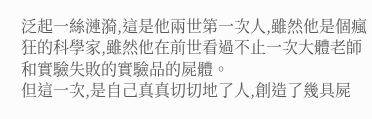泛起一絲漣漪,這是他兩世第一次人,雖然他是個瘋狂的科學家,雖然他在前世看過不止一次大體老師和實驗失敗的實驗品的屍體。
但這一次,是自己真真切切地了人,創造了幾具屍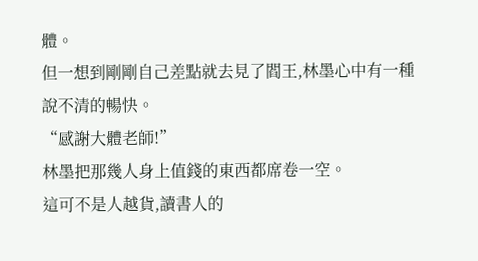體。
但一想到剛剛自己差點就去見了閻王,林墨心中有一種說不清的暢快。
“感謝大體老師!”
林墨把那幾人身上值錢的東西都席卷一空。
這可不是人越貨,讀書人的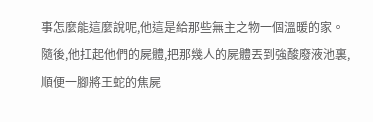事怎麼能這麼說呢,他這是給那些無主之物一個溫暖的家。
隨後,他扛起他們的屍體,把那幾人的屍體丟到強酸廢液池裏,順便一腳將王蛇的焦屍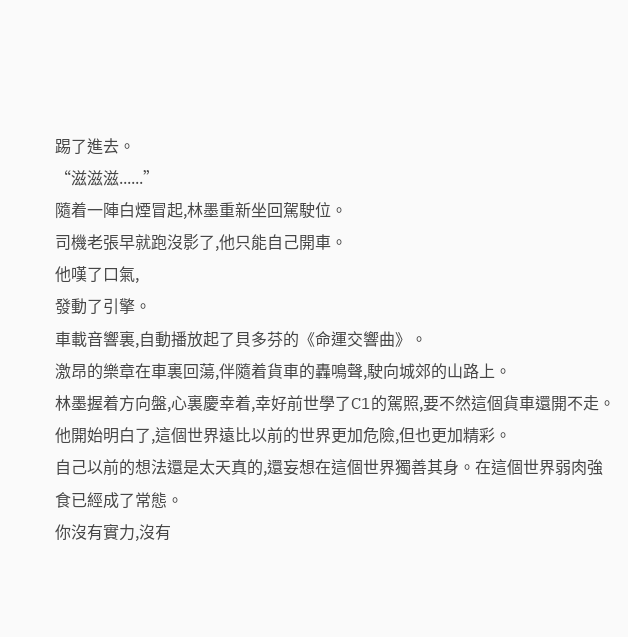踢了進去。
“滋滋滋......”
隨着一陣白煙冒起,林墨重新坐回駕駛位。
司機老張早就跑沒影了,他只能自己開車。
他嘆了口氣,
發動了引擎。
車載音響裏,自動播放起了貝多芬的《命運交響曲》。
激昂的樂章在車裏回蕩,伴隨着貨車的轟鳴聲,駛向城郊的山路上。
林墨握着方向盤,心裏慶幸着,幸好前世學了C1的駕照,要不然這個貨車還開不走。
他開始明白了,這個世界遠比以前的世界更加危險,但也更加精彩。
自己以前的想法還是太天真的,還妄想在這個世界獨善其身。在這個世界弱肉強食已經成了常態。
你沒有實力,沒有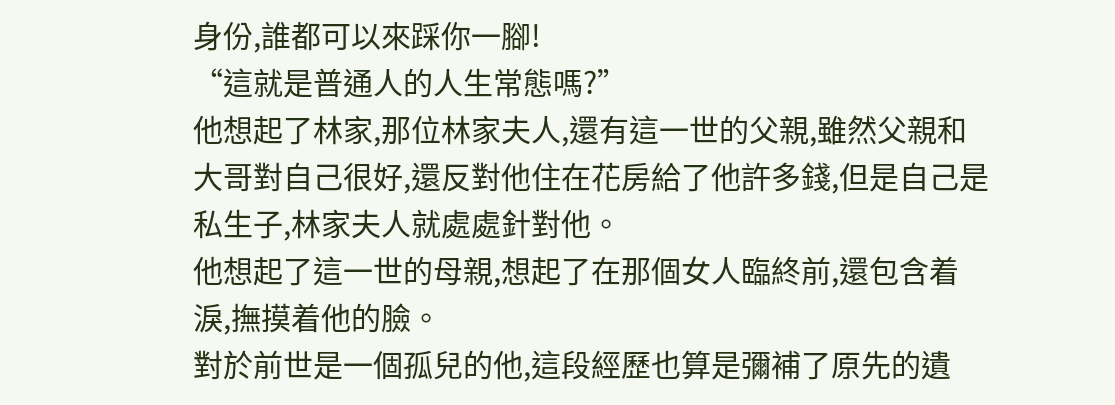身份,誰都可以來踩你一腳!
“這就是普通人的人生常態嗎?”
他想起了林家,那位林家夫人,還有這一世的父親,雖然父親和大哥對自己很好,還反對他住在花房給了他許多錢,但是自己是私生子,林家夫人就處處針對他。
他想起了這一世的母親,想起了在那個女人臨終前,還包含着淚,撫摸着他的臉。
對於前世是一個孤兒的他,這段經歷也算是彌補了原先的遺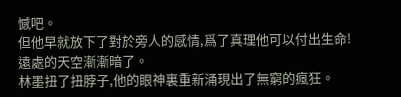憾吧。
但他早就放下了對於旁人的感情,爲了真理他可以付出生命!
遠處的天空漸漸暗了。
林墨扭了扭脖子,他的眼神裏重新涌現出了無窮的瘋狂。